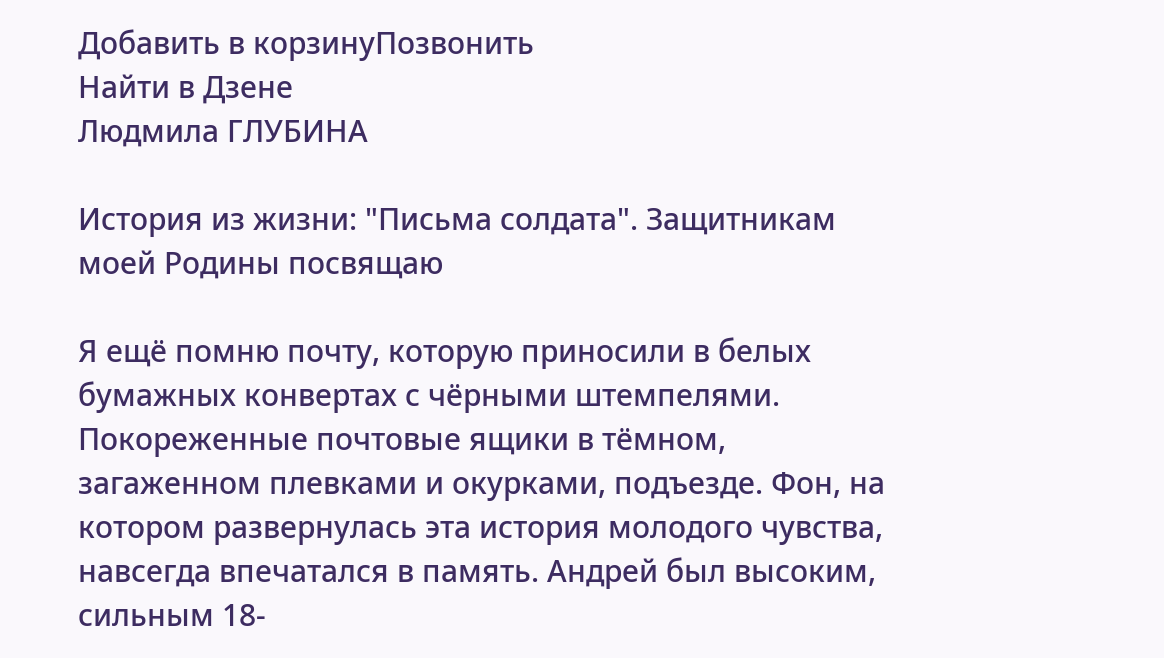Добавить в корзинуПозвонить
Найти в Дзене
Людмила ГЛУБИНА

История из жизни: "Письма солдата". Защитникам моей Родины посвящаю

Я ещё помню почту, которую приносили в белых бумажных конвертах с чёрными штемпелями. Покореженные почтовые ящики в тёмном, загаженном плевками и окурками, подъезде. Фон, на котором развернулась эта история молодого чувства, навсегда впечатался в память. Андрей был высоким, сильным 18-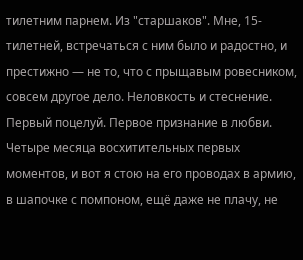тилетним парнем. Из "старшаков". Мне, 15-тилетней, встречаться с ним было и радостно, и престижно — не то, что с прыщавым ровесником, совсем другое дело. Неловкость и стеснение. Первый поцелуй. Первое признание в любви. Четыре месяца восхитительных первых моментов, и вот я стою на его проводах в армию, в шапочке с помпоном, ещё даже не плачу, не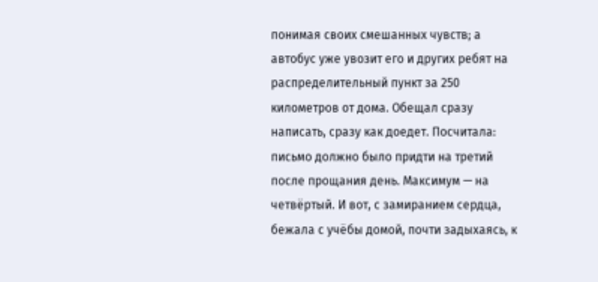понимая своих смешанных чувств; а автобус уже увозит его и других ребят на распределительный пункт за 250 километров от дома. Обещал сразу написать, сразу как доедет. Посчитала: письмо должно было придти на третий после прощания день. Максимум — на четвёртый. И вот, с замиранием сердца, бежала с учёбы домой, почти задыхаясь, к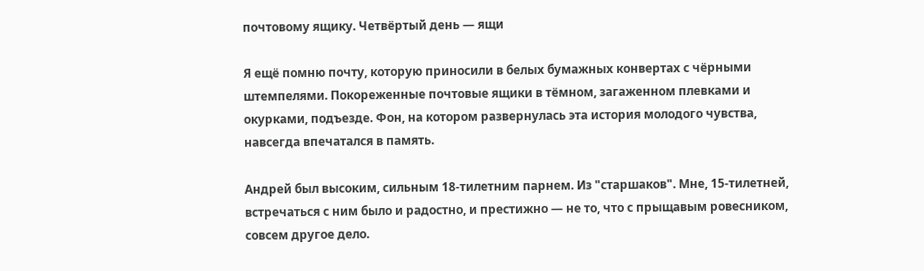почтовому ящику. Четвёртый день — ящи

Я ещё помню почту, которую приносили в белых бумажных конвертах с чёрными штемпелями. Покореженные почтовые ящики в тёмном, загаженном плевками и окурками, подъезде. Фон, на котором развернулась эта история молодого чувства, навсегда впечатался в память.

Андрей был высоким, сильным 18-тилетним парнем. Из "старшаков". Мне, 15-тилетней, встречаться с ним было и радостно, и престижно — не то, что с прыщавым ровесником, совсем другое дело.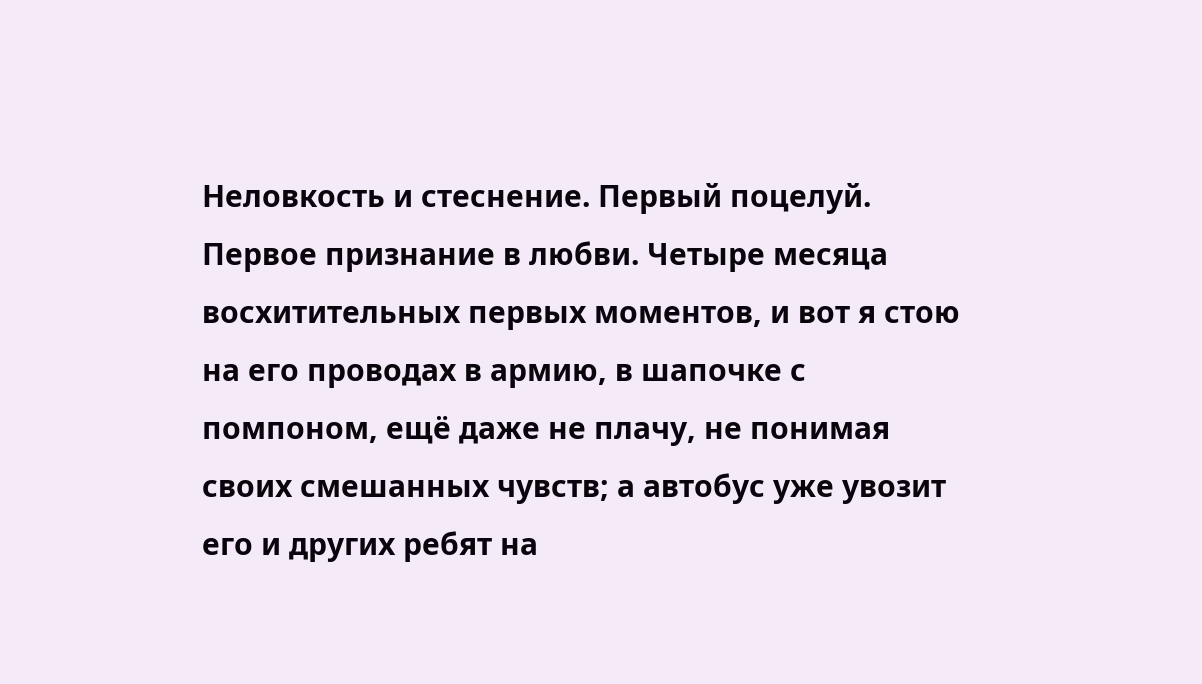Неловкость и стеснение. Первый поцелуй. Первое признание в любви. Четыре месяца восхитительных первых моментов, и вот я стою на его проводах в армию, в шапочке с помпоном, ещё даже не плачу, не понимая своих смешанных чувств; а автобус уже увозит его и других ребят на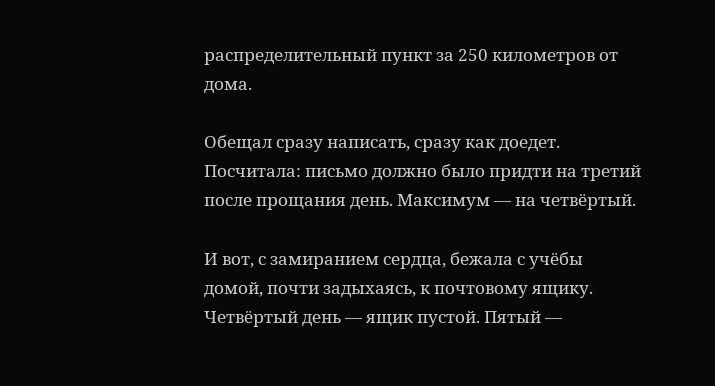распределительный пункт за 250 километров от дома.

Обещал сразу написать, сразу как доедет. Посчитала: письмо должно было придти на третий после прощания день. Максимум — на четвёртый.

И вот, с замиранием сердца, бежала с учёбы домой, почти задыхаясь, к почтовому ящику. Четвёртый день — ящик пустой. Пятый —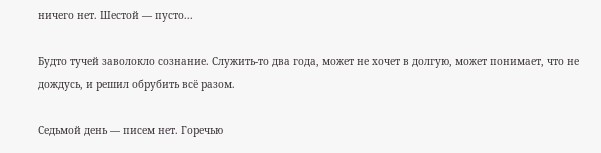ничего нет. Шестой — пусто...

Будто тучей заволокло сознание. Служить-то два года, может не хочет в долгую, может понимает, что не дождусь, и решил обрубить всё разом.

Седьмой день — писем нет. Горечью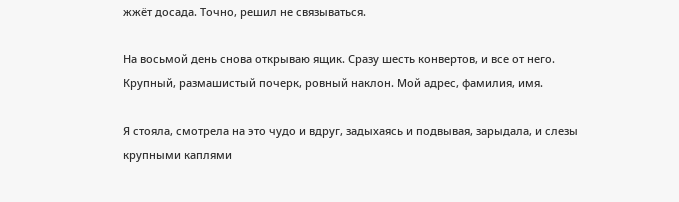жжёт досада. Точно, решил не связываться.

На восьмой день снова открываю ящик. Сразу шесть конвертов, и все от него. Крупный, размашистый почерк, ровный наклон. Мой адрес, фамилия, имя.

Я стояла, смотрела на это чудо и вдруг, задыхаясь и подвывая, зарыдала, и слезы крупными каплями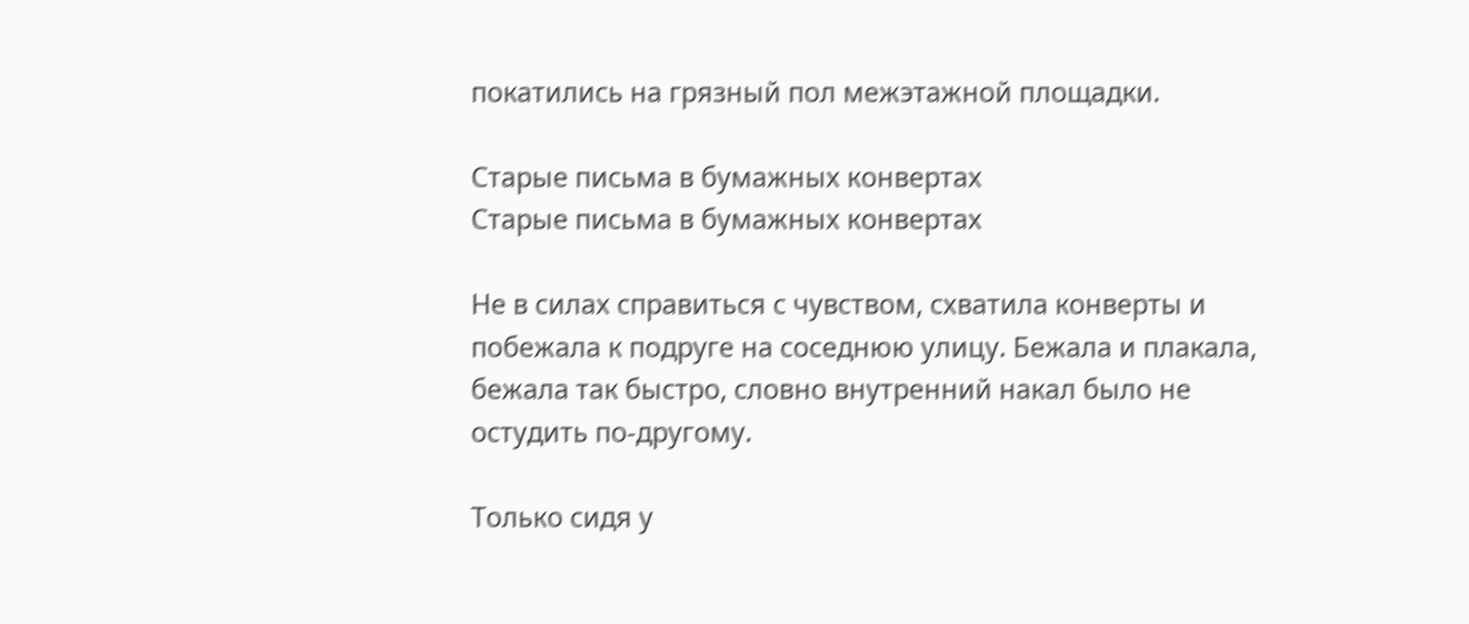покатились на грязный пол межэтажной площадки.

Старые письма в бумажных конвертах
Старые письма в бумажных конвертах

Не в силах справиться с чувством, схватила конверты и побежала к подруге на соседнюю улицу. Бежала и плакала, бежала так быстро, словно внутренний накал было не остудить по-другому.

Только сидя у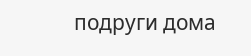подруги дома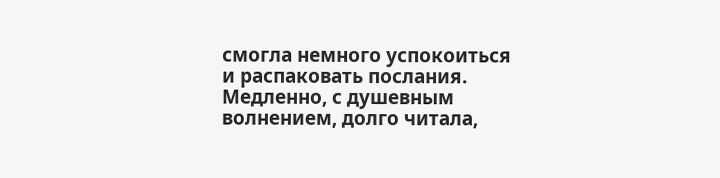смогла немного успокоиться и распаковать послания. Медленно, с душевным волнением, долго читала,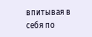впитывая в себя по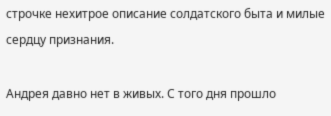строчке нехитрое описание солдатского быта и милые сердцу признания.

Андрея давно нет в живых. С того дня прошло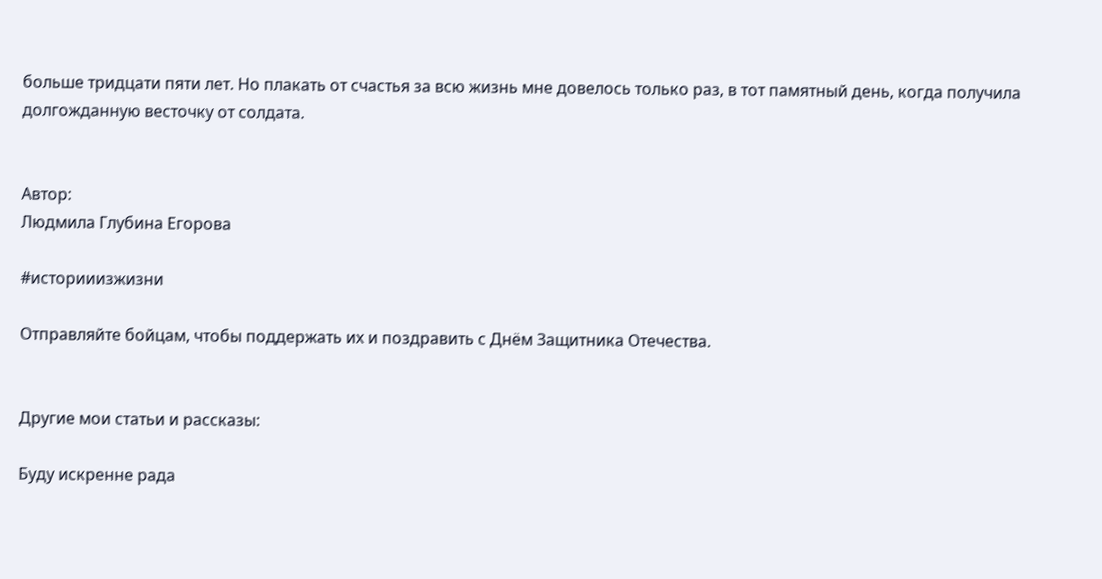больше тридцати пяти лет. Но плакать от счастья за всю жизнь мне довелось только раз, в тот памятный день, когда получила долгожданную весточку от солдата.


Автор:
Людмила Глубина Егорова

#историиизжизни

Отправляйте бойцам, чтобы поддержать их и поздравить с Днём Защитника Отечества.


Другие мои статьи и рассказы:

Буду искренне рада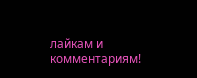лайкам и комментариям!